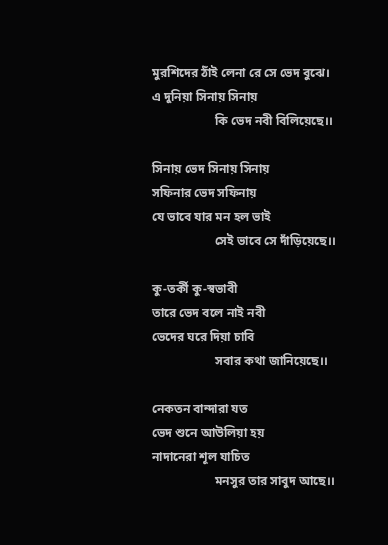মুরশিদের ঠাঁই লেনা রে সে ভেদ বুঝে।
এ দুনিয়া সিনায় সিনায়
                    কি ভেদ নবী বিলিয়েছে।।

সিনায় ভেদ সিনায় সিনায়
সফিনার ভেদ সফিনায়
যে ভাবে যার মন হল ভাই
                    সেই ভাবে সে দাঁড়িয়েছে।।

কু-তর্কী কু-স্বভাবী
তারে ভেদ বলে নাই নবী
ভেদের ঘরে দিয়া চাবি
                    সবার কথা জানিয়েছে।।

নেকতন বান্দারা যত
ভেদ শুনে আউলিয়া হয়
নাদানেরা শূল যাচিত
                    মনসুর তার সাবুদ আছে।।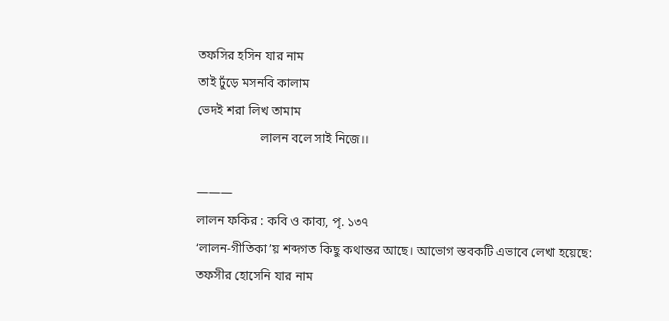তফসির হসিন যার নাম
তাই ঢুঁড়ে মসনবি কালাম
ভেদই শরা লিখ তামাম
                    লালন বলে সাই নিজে।।

———
লালন ফকির : কবি ও কাব্য, পৃ. ১৩৭
‘লালন-গীতিকা’য় শব্দগত কিছু কথান্তর আছে। আভোগ স্তবকটি এভাবে লেখা হয়েছে:
তফসীর হোসেনি যার নাম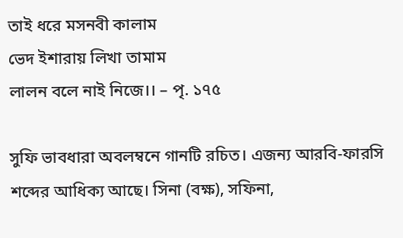তাই ধরে মসনবী কালাম
ভেদ ইশারায় লিখা তামাম
লালন বলে নাই নিজে।। – পৃ. ১৭৫

সুফি ভাবধারা অবলম্বনে গানটি রচিত। এজন্য আরবি-ফারসি শব্দের আধিক্য আছে। সিনা (বক্ষ), সফিনা,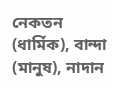নেকতন (ধার্মিক), বান্দা (মানুষ), নাদান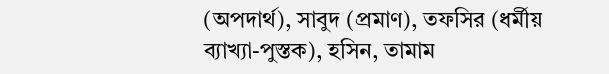(অপদার্থ), সাবুদ (প্রমাণ), তফসির (ধর্মীয় ব্যাখ্যা-পুস্তক), হসিন, তামাম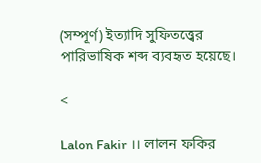(সম্পূর্ণ) ইত্যাদি সুফিতত্ত্বের পারিভাষিক শব্দ ব্যবহৃত হয়েছে।

<

Lalon Fakir ।। লালন ফকির